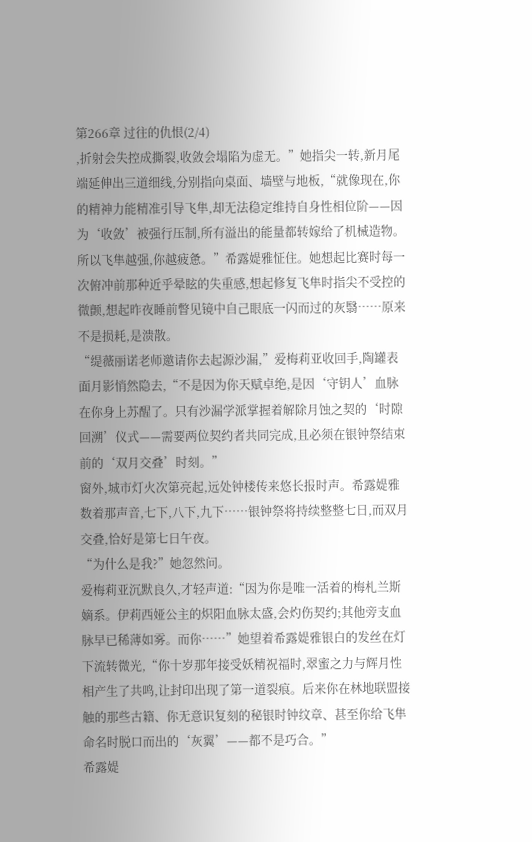第266章 过往的仇恨(2/4)
,折射会失控成撕裂,收敛会塌陷为虚无。”她指尖一转,新月尾端延伸出三道细线,分别指向桌面、墙壁与地板,“就像现在,你的精神力能精准引导飞隼,却无法稳定维持自身性相位阶——因为‘收敛’被强行压制,所有溢出的能量都转嫁给了机械造物。所以飞隼越强,你越疲惫。”希露媞雅怔住。她想起比赛时每一次俯冲前那种近乎晕眩的失重感,想起修复飞隼时指尖不受控的微颤,想起昨夜睡前瞥见镜中自己眼底一闪而过的灰翳……原来不是损耗,是溃散。
“缇薇丽诺老师邀请你去起源沙漏,”爱梅莉亚收回手,陶罐表面月影悄然隐去,“不是因为你天赋卓绝,是因‘守钥人’血脉在你身上苏醒了。只有沙漏学派掌握着解除月蚀之契的‘时隙回溯’仪式——需要两位契约者共同完成,且必须在银钟祭结束前的‘双月交叠’时刻。”
窗外,城市灯火次第亮起,远处钟楼传来悠长报时声。希露媞雅数着那声音,七下,八下,九下……银钟祭将持续整整七日,而双月交叠,恰好是第七日午夜。
“为什么是我?”她忽然问。
爱梅莉亚沉默良久,才轻声道:“因为你是唯一活着的梅札兰斯嫡系。伊莉西娅公主的炽阳血脉太盛,会灼伤契约;其他旁支血脉早已稀薄如雾。而你……”她望着希露媞雅银白的发丝在灯下流转微光,“你十岁那年接受妖精祝福时,翠蜜之力与辉月性相产生了共鸣,让封印出现了第一道裂痕。后来你在林地联盟接触的那些古籍、你无意识复刻的秘银时钟纹章、甚至你给飞隼命名时脱口而出的‘灰翼’——都不是巧合。”
希露媞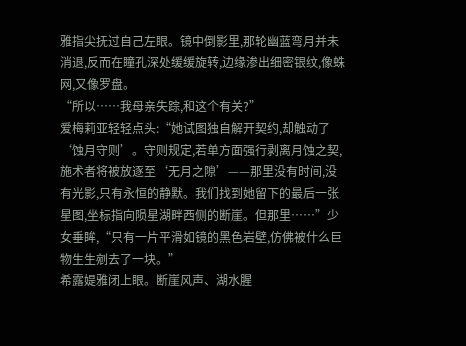雅指尖抚过自己左眼。镜中倒影里,那轮幽蓝弯月并未消退,反而在瞳孔深处缓缓旋转,边缘渗出细密银纹,像蛛网,又像罗盘。
“所以……我母亲失踪,和这个有关?”
爱梅莉亚轻轻点头:“她试图独自解开契约,却触动了‘蚀月守则’。守则规定,若单方面强行剥离月蚀之契,施术者将被放逐至‘无月之隙’——那里没有时间,没有光影,只有永恒的静默。我们找到她留下的最后一张星图,坐标指向陨星湖畔西侧的断崖。但那里……”少女垂眸,“只有一片平滑如镜的黑色岩壁,仿佛被什么巨物生生剜去了一块。”
希露媞雅闭上眼。断崖风声、湖水腥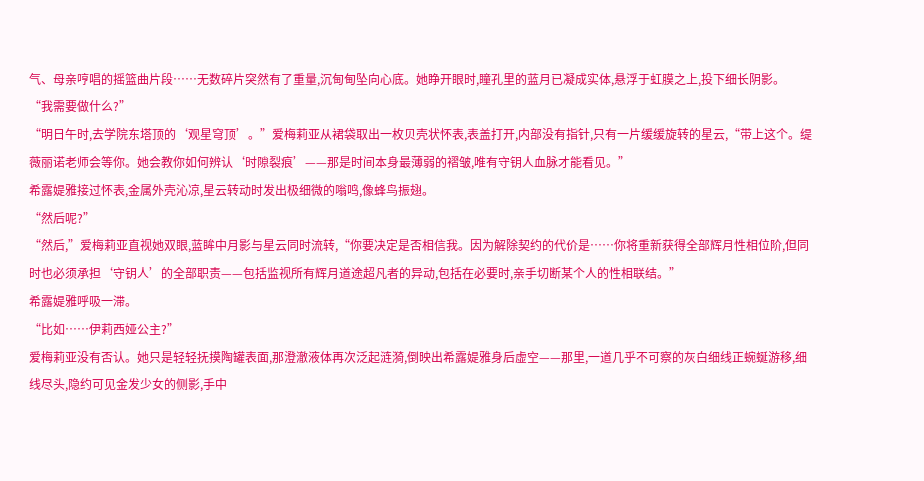气、母亲哼唱的摇篮曲片段……无数碎片突然有了重量,沉甸甸坠向心底。她睁开眼时,瞳孔里的蓝月已凝成实体,悬浮于虹膜之上,投下细长阴影。
“我需要做什么?”
“明日午时,去学院东塔顶的‘观星穹顶’。”爱梅莉亚从裙袋取出一枚贝壳状怀表,表盖打开,内部没有指针,只有一片缓缓旋转的星云,“带上这个。缇薇丽诺老师会等你。她会教你如何辨认‘时隙裂痕’——那是时间本身最薄弱的褶皱,唯有守钥人血脉才能看见。”
希露媞雅接过怀表,金属外壳沁凉,星云转动时发出极细微的嗡鸣,像蜂鸟振翅。
“然后呢?”
“然后,”爱梅莉亚直视她双眼,蓝眸中月影与星云同时流转,“你要决定是否相信我。因为解除契约的代价是……你将重新获得全部辉月性相位阶,但同时也必须承担‘守钥人’的全部职责——包括监视所有辉月道途超凡者的异动,包括在必要时,亲手切断某个人的性相联结。”
希露媞雅呼吸一滞。
“比如……伊莉西娅公主?”
爱梅莉亚没有否认。她只是轻轻抚摸陶罐表面,那澄澈液体再次泛起涟漪,倒映出希露媞雅身后虚空——那里,一道几乎不可察的灰白细线正蜿蜒游移,细线尽头,隐约可见金发少女的侧影,手中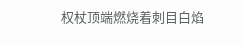权杖顶端燃烧着刺目白焰